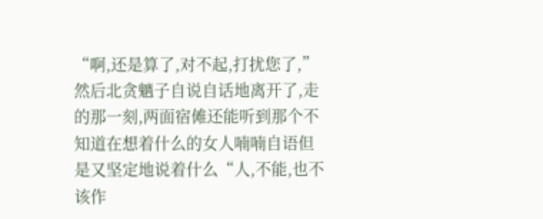“啊,还是算了,对不起,打扰您了,”然后北贪魑子自说自话地离开了,走的那一刻,两面宿傩还能听到那个不知道在想着什么的女人喃喃自语但是又坚定地说着什么“人,不能,也不该作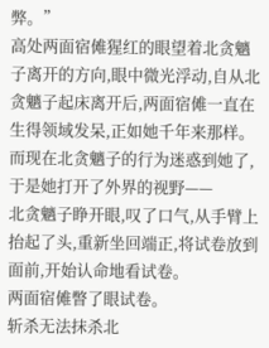弊。”
高处两面宿傩猩红的眼望着北贪魑子离开的方向,眼中微光浮动,自从北贪魑子起床离开后,两面宿傩一直在生得领域发呆,正如她千年来那样。
而现在北贪魑子的行为迷惑到她了,于是她打开了外界的视野——
北贪魑子睁开眼,叹了口气,从手臂上抬起了头,重新坐回端正,将试卷放到面前,开始认命地看试卷。
两面宿傩瞥了眼试卷。
斩杀无法抹杀北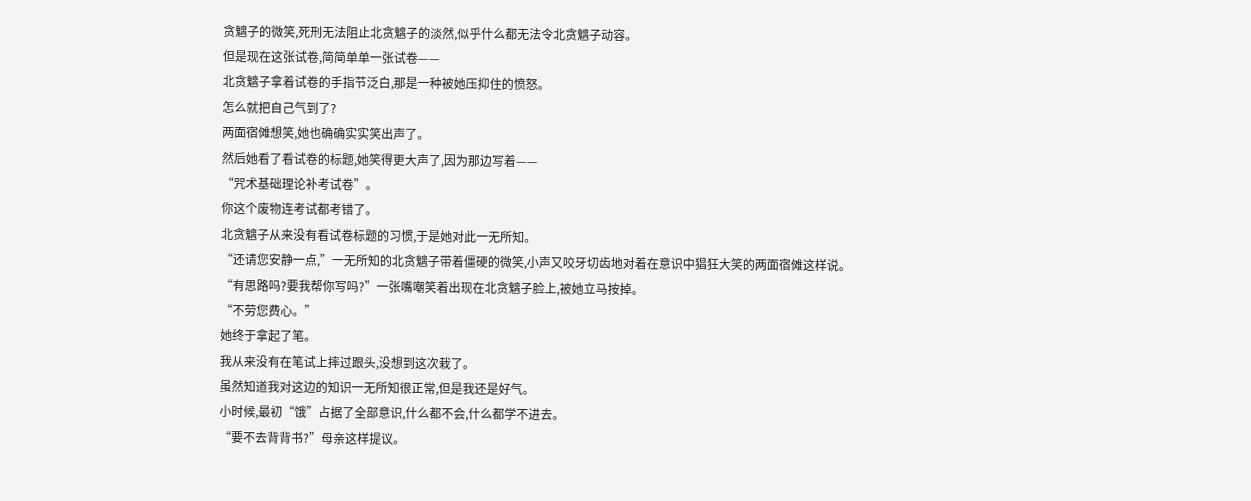贪魑子的微笑,死刑无法阻止北贪魑子的淡然,似乎什么都无法令北贪魑子动容。
但是现在这张试卷,简简单单一张试卷——
北贪魑子拿着试卷的手指节泛白,那是一种被她压抑住的愤怒。
怎么就把自己气到了?
两面宿傩想笑,她也确确实实笑出声了。
然后她看了看试卷的标题,她笑得更大声了,因为那边写着——
“咒术基础理论补考试卷”。
你这个废物连考试都考错了。
北贪魑子从来没有看试卷标题的习惯,于是她对此一无所知。
“还请您安静一点,”一无所知的北贪魑子带着僵硬的微笑,小声又咬牙切齿地对着在意识中猖狂大笑的两面宿傩这样说。
“有思路吗?要我帮你写吗?”一张嘴嘲笑着出现在北贪魑子脸上,被她立马按掉。
“不劳您费心。”
她终于拿起了笔。
我从来没有在笔试上摔过跟头,没想到这次栽了。
虽然知道我对这边的知识一无所知很正常,但是我还是好气。
小时候,最初“饿”占据了全部意识,什么都不会,什么都学不进去。
“要不去背背书?”母亲这样提议。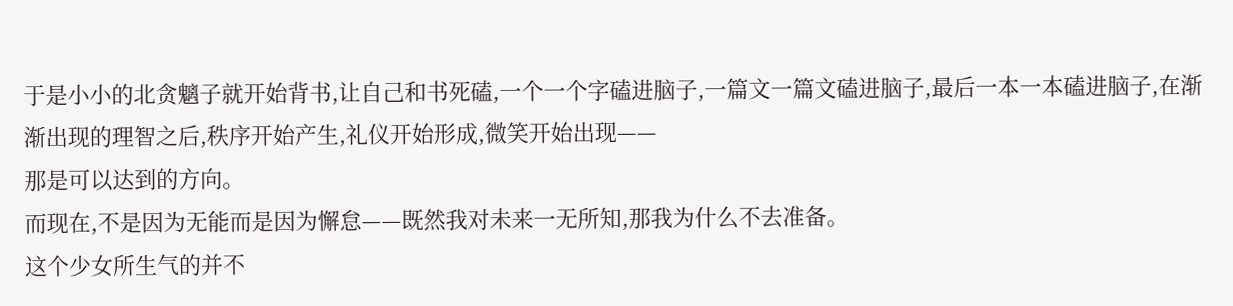于是小小的北贪魑子就开始背书,让自己和书死磕,一个一个字磕进脑子,一篇文一篇文磕进脑子,最后一本一本磕进脑子,在渐渐出现的理智之后,秩序开始产生,礼仪开始形成,微笑开始出现——
那是可以达到的方向。
而现在,不是因为无能而是因为懈怠——既然我对未来一无所知,那我为什么不去准备。
这个少女所生气的并不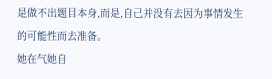是做不出题目本身,而是,自己并没有去因为事情发生的可能性而去准备。
她在气她自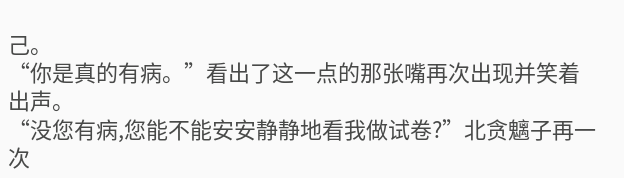己。
“你是真的有病。”看出了这一点的那张嘴再次出现并笑着出声。
“没您有病,您能不能安安静静地看我做试卷?”北贪魑子再一次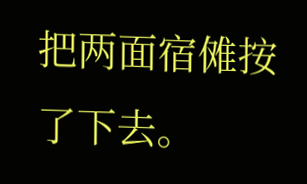把两面宿傩按了下去。